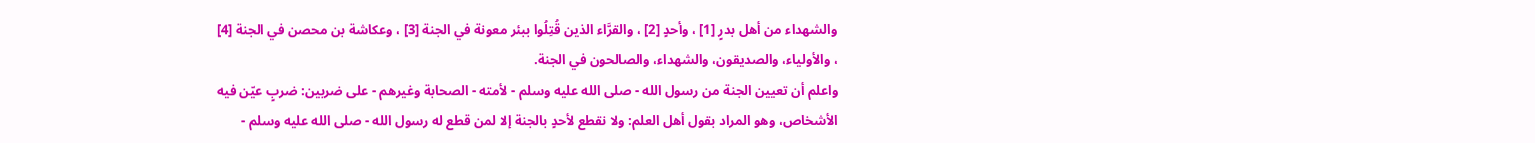والشهداء من أهل بدرٍ [1] ، وأحدٍ [2] ، والقرَّاء الذين قُتِلُوا ببئر معونة في الجنة [3] ، وعكاشة بن محصن في الجنة [4] ، والأولياء، والصديقون، والشهداء، والصالحون في الجنة.
واعلم أن تعيين الجنة من رسول الله - صلى الله عليه وسلم - لأمته - الصحابة وغيرهم - على ضربين: ضربٍ عيّن فيه الأشخاص، وهو المراد بقول أهل العلم: ولا نقطع لأحدٍ بالجنة إلا لمن قطع له رسول الله - صلى الله عليه وسلم -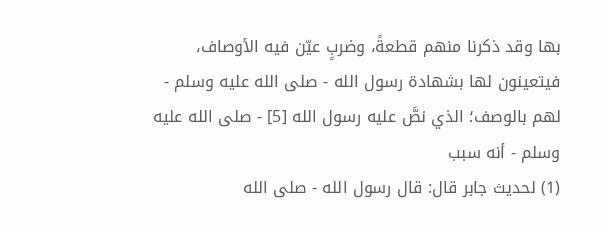بها وقد ذكرنا منهم قطعةً، وضربٍ عيّن فيه الأوصاف، فيتعينون لها بشهادة رسول الله - صلى الله عليه وسلم - لهم بالوصف؛ الذي نصَّ عليه رسول الله [5] - صلى الله عليه وسلم - أنه سبب
(1) لحديث جابر قال: قال رسول الله - صلى الله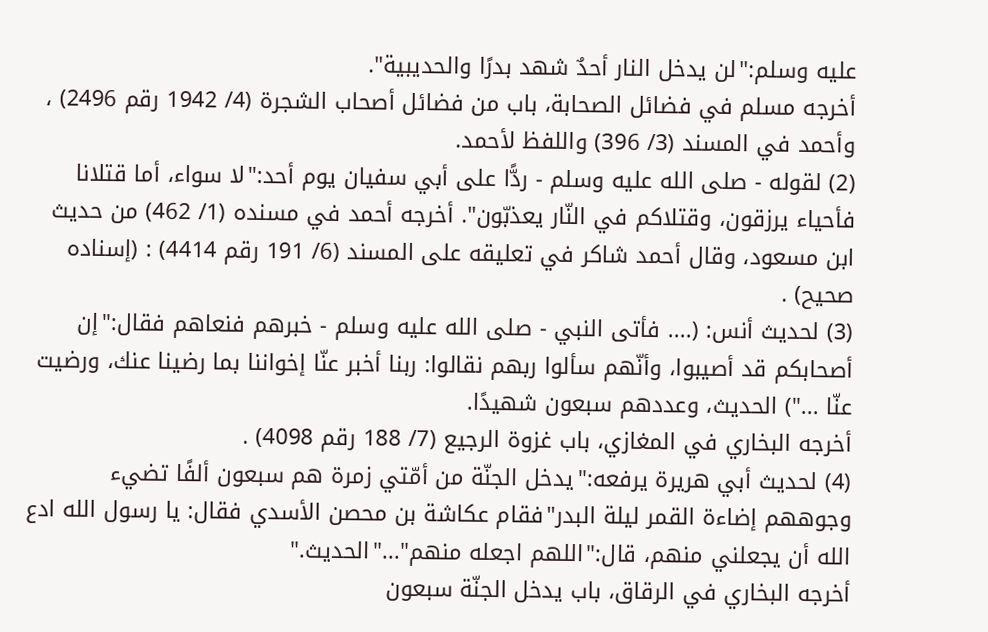عليه وسلم:"لن يدخل النار أحدٌ شهد بدرًا والحديبية".
أخرجه مسلم في فضائل الصحابة، باب من فضائل أصحاب الشجرة (4/ 1942 رقم 2496) ، وأحمد في المسند (3/ 396) واللفظ لأحمد.
(2) لقوله - صلى الله عليه وسلم - ردًّا على أبي سفيان يوم أحد:"لا سواء، أما قتلانا فأحياء يرزقون، وقتلاكم في النّار يعذبّون". أخرجه أحمد في مسنده (1/ 462) من حديث ابن مسعود، وقال أحمد شاكر في تعليقه على المسند (6/ 191 رقم 4414) : (إسناده صحيح) .
(3) لحديث أنس: (.... فأتى النبي - صلى الله عليه وسلم - خبرهم فنعاهم فقال:"إن أصحابكم قد أصيبوا، وأنّهم سألوا ربهم نقالوا: ربنا أخبر عنّا إخواننا بما رضينا عنك، ورضيت عنّا ...") الحديث، وعددهم سبعون شهيدًا.
أخرجه البخاري في المغازي، باب غزوة الرجيع (7/ 188 رقم 4098) .
(4) لحديث أبي هريرة يرفعه:"يدخل الجنّة من أمّتي زمرة هم سبعون ألفًا تضيء وجوههم إضاءة القمر ليلة البدر"فقام عكاشة بن محصن الأسدي فقال: يا رسول الله ادع الله أن يجعلني منهم، قال:"اللهم اجعله منهم"..."الحديث."
أخرجه البخاري في الرقاق، باب يدخل الجنّة سبعون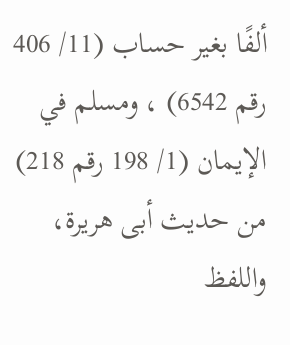ألفًا بغير حساب (11/ 406 رقم 6542) ، ومسلم في الإيمان (1/ 198 رقم 218) من حديث أبى هريرة، واللفظ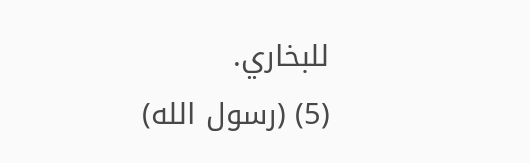للبخاري.
(5) (رسول الله)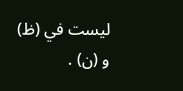ليست في (ظ) و (ن) .